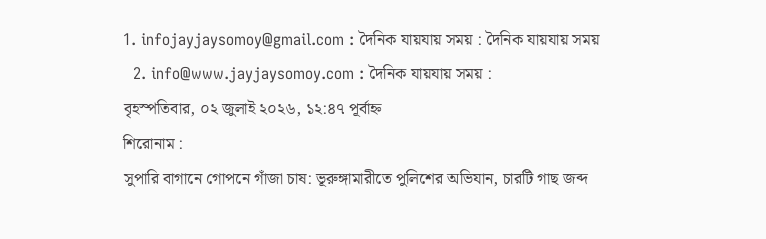1. infojayjaysomoy@gmail.com : দৈনিক যায়যায় সময় : দৈনিক যায়যায় সময়
  2. info@www.jayjaysomoy.com : দৈনিক যায়যায় সময় :
বৃহস্পতিবার, ০২ জুলাই ২০২৬, ১২:৪৭ পূর্বাহ্ন
শিরোনাম :
সুপারি বাগানে গোপনে গাঁজা চাষ: ভূরুঙ্গামারীতে পুলিশের অভিযান, চারটি গাছ জব্দ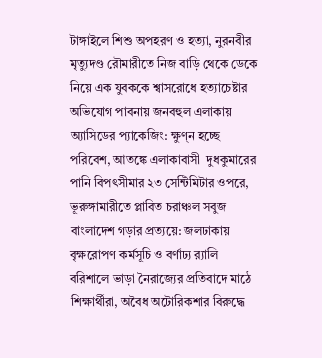টাঙ্গাইলে শিশু অপহরণ ও হত্যা, নুরনবীর মৃত্যুদণ্ড রৌমারীতে নিজ বাড়ি থেকে ডেকে নিয়ে এক যুবককে শ্বাসরোধে হত্যাচেষ্টার অভিযোগ পাবনায় জনবহুল এলাকায় অ্যাসিডের প্যাকেজিং: ক্ষুণ্ন হচ্ছে পরিবেশ, আতঙ্কে এলাকাবাসী  দুধকুমারের পানি বিপৎসীমার ২৩ সেন্টিমিটার ওপরে, ভূরুঙ্গামারীতে প্লাবিত চরাঞ্চল সবুজ বাংলাদেশ গড়ার প্রত্যয়ে: জলঢাকায় বৃক্ষরোপণ কর্মসূচি ও বর্ণাঢ্য র‍্যালি বরিশালে ভাড়া নৈরাজ্যের প্রতিবাদে মাঠে শিক্ষার্থীরা, অবৈধ অটোরিকশার বিরুদ্ধে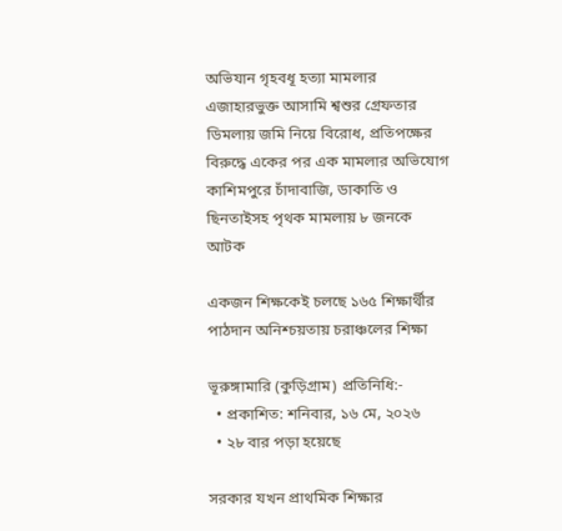অভিযান গৃহবধূ হত্যা মামলার এজাহারভুক্ত আসামি শ্বশুর গ্রেফতার ডিমলায় জমি নিয়ে বিরোধ, প্রতিপক্ষের বিরুদ্ধে একের পর এক মামলার অভিযোগ কাশিমপুরে চাঁদাবাজি, ডাকাতি ও ছিনতাইসহ পৃথক মামলায় ৮ জনকে আটক

একজন শিক্ষকেই চলছে ১৬৫ শিক্ষার্থীর পাঠদান অনিশ্চয়তায় চরাঞ্চলের শিক্ষা

ভূরুঙ্গামারি (কুড়িগ্রাম) প্রতিনিধি:-
  • প্রকাশিত: শনিবার, ১৬ মে, ২০২৬
  • ২৮ বার পড়া হয়েছে

সরকার যখন প্রাথমিক শিক্ষার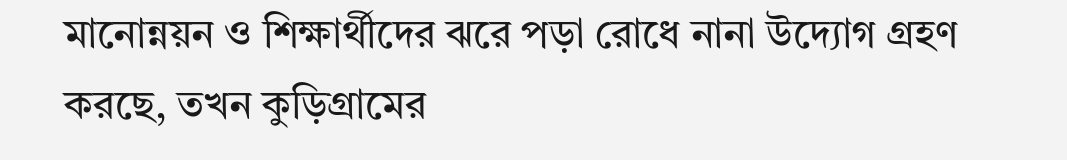মানোন্নয়ন ও শিক্ষার্থীদের ঝরে পড়া রোধে নানা উদ্যোগ গ্রহণ করছে, তখন কুড়িগ্রামের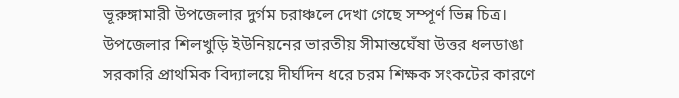ভূরুঙ্গামারী উপজেলার দুর্গম চরাঞ্চলে দেখা গেছে সম্পূর্ণ ভিন্ন চিত্র। উপজেলার শিলখুড়ি ইউনিয়নের ভারতীয় সীমান্তঘেঁষা উত্তর ধলডাঙা সরকারি প্রাথমিক বিদ্যালয়ে দীর্ঘদিন ধরে চরম শিক্ষক সংকটের কারণে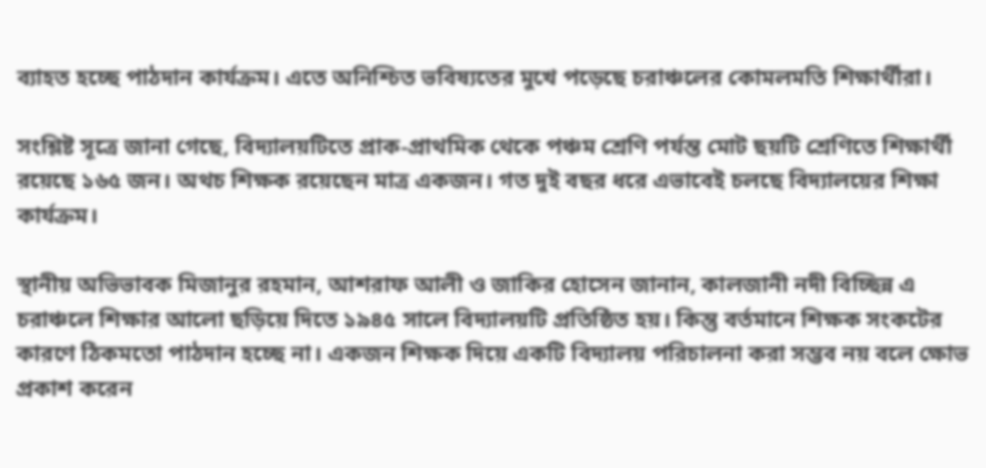ব্যাহত হচ্ছে পাঠদান কার্যক্রম। এতে অনিশ্চিত ভবিষ্যতের মুখে পড়েছে চরাঞ্চলের কোমলমতি শিক্ষার্থীরা।

সংশ্লিষ্ট সূত্রে জানা গেছে, বিদ্যালয়টিতে প্রাক-প্রাথমিক থেকে পঞ্চম শ্রেণি পর্যন্ত মোট ছয়টি শ্রেণিতে শিক্ষার্থী রয়েছে ১৬৫ জন। অথচ শিক্ষক রয়েছেন মাত্র একজন। গত দুই বছর ধরে এভাবেই চলছে বিদ্যালয়ের শিক্ষা কার্যক্রম।

স্থানীয় অভিভাবক মিজানুর রহমান, আশরাফ আলী ও জাকির হোসেন জানান, কালজানী নদী বিচ্ছিন্ন এ চরাঞ্চলে শিক্ষার আলো ছড়িয়ে দিতে ১৯৪৫ সালে বিদ্যালয়টি প্রতিষ্ঠিত হয়। কিন্তু বর্তমানে শিক্ষক সংকটের কারণে ঠিকমতো পাঠদান হচ্ছে না। একজন শিক্ষক দিয়ে একটি বিদ্যালয় পরিচালনা করা সম্ভব নয় বলে ক্ষোভ প্রকাশ করেন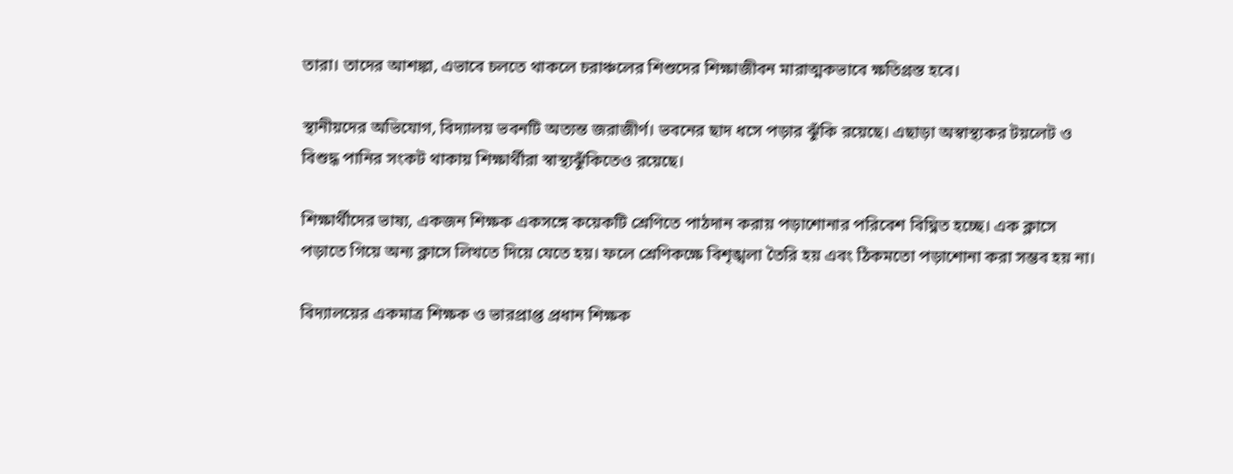তারা। তাদের আশঙ্কা, এভাবে চলতে থাকলে চরাঞ্চলের শিশুদের শিক্ষাজীবন মারাত্মকভাবে ক্ষতিগ্রস্ত হবে।

স্থানীয়দের অভিযোগ, বিদ্যালয় ভবনটি অত্যন্ত জরাজীর্ণ। ভবনের ছাদ ধসে পড়ার ঝুঁকি রয়েছে। এছাড়া অস্বাস্থ্যকর টয়লেট ও বিশুদ্ধ পানির সংকট থাকায় শিক্ষার্থীরা স্বাস্থ্যঝুঁকিতেও রয়েছে।

শিক্ষার্থীদের ভাষ্য, একজন শিক্ষক একসঙ্গে কয়েকটি শ্রেণিতে পাঠদান করায় পড়াশোনার পরিবেশ বিঘ্নিত হচ্ছে। এক ক্লাসে পড়াতে গিয়ে অন্য ক্লাসে লিখতে দিয়ে যেতে হয়। ফলে শ্রেণিকক্ষে বিশৃঙ্খলা তৈরি হয় এবং ঠিকমতো পড়াশোনা করা সম্ভব হয় না।

বিদ্যালয়ের একমাত্র শিক্ষক ও ভারপ্রাপ্ত প্রধান শিক্ষক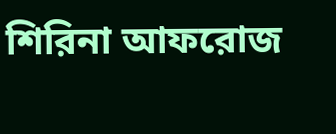শিরিনা আফরোজ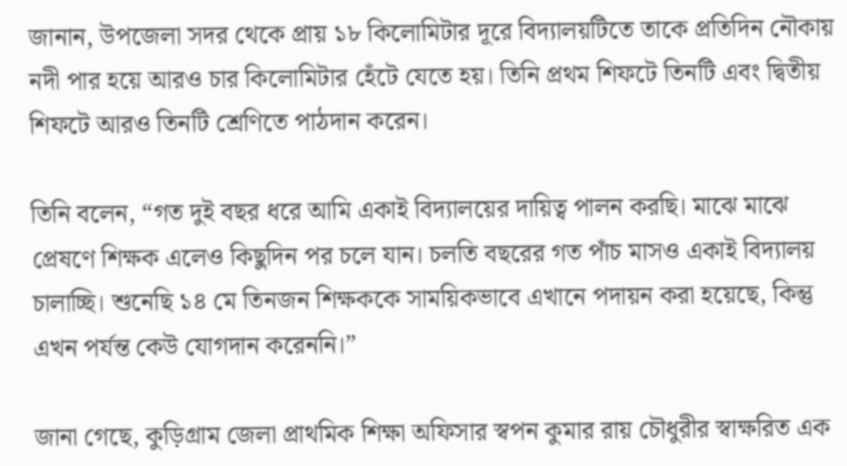জানান, উপজেলা সদর থেকে প্রায় ১৮ কিলোমিটার দূরে বিদ্যালয়টিতে তাকে প্রতিদিন নৌকায় নদী পার হয়ে আরও চার কিলোমিটার হেঁটে যেতে হয়। তিনি প্রথম শিফটে তিনটি এবং দ্বিতীয় শিফটে আরও তিনটি শ্রেণিতে পাঠদান করেন।

তিনি বলেন, “গত দুই বছর ধরে আমি একাই বিদ্যালয়ের দায়িত্ব পালন করছি। মাঝে মাঝে প্রেষণে শিক্ষক এলেও কিছুদিন পর চলে যান। চলতি বছরের গত পাঁচ মাসও একাই বিদ্যালয় চালাচ্ছি। শুনেছি ১৪ মে তিনজন শিক্ষককে সাময়িকভাবে এখানে পদায়ন করা হয়েছে, কিন্তু এখন পর্যন্ত কেউ যোগদান করেননি।”

জানা গেছে, কুড়িগ্রাম জেলা প্রাথমিক শিক্ষা অফিসার স্বপন কুমার রায় চৌধুরীর স্বাক্ষরিত এক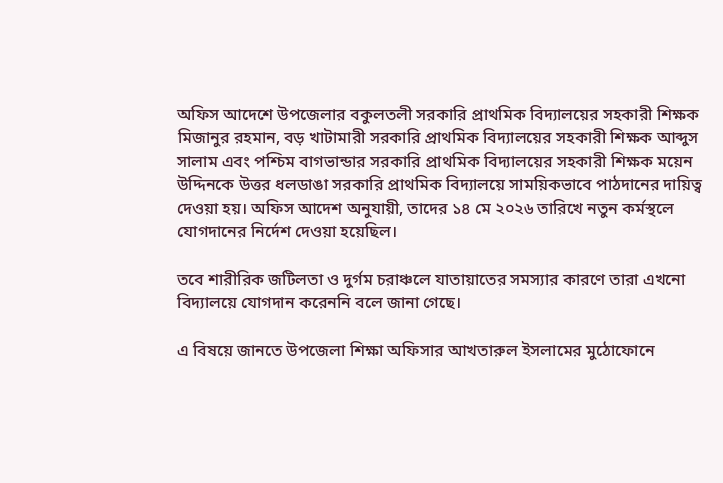অফিস আদেশে উপজেলার বকুলতলী সরকারি প্রাথমিক বিদ্যালয়ের সহকারী শিক্ষক মিজানুর রহমান, বড় খাটামারী সরকারি প্রাথমিক বিদ্যালয়ের সহকারী শিক্ষক আব্দুস সালাম এবং পশ্চিম বাগভান্ডার সরকারি প্রাথমিক বিদ্যালয়ের সহকারী শিক্ষক ময়েন উদ্দিনকে উত্তর ধলডাঙা সরকারি প্রাথমিক বিদ্যালয়ে সাময়িকভাবে পাঠদানের দায়িত্ব দেওয়া হয়। অফিস আদেশ অনুযায়ী, তাদের ১৪ মে ২০২৬ তারিখে নতুন কর্মস্থলে যোগদানের নির্দেশ দেওয়া হয়েছিল।

তবে শারীরিক জটিলতা ও দুর্গম চরাঞ্চলে যাতায়াতের সমস্যার কারণে তারা এখনো বিদ্যালয়ে যোগদান করেননি বলে জানা গেছে।

এ বিষয়ে জানতে উপজেলা শিক্ষা অফিসার আখতারুল ইসলামের মুঠোফোনে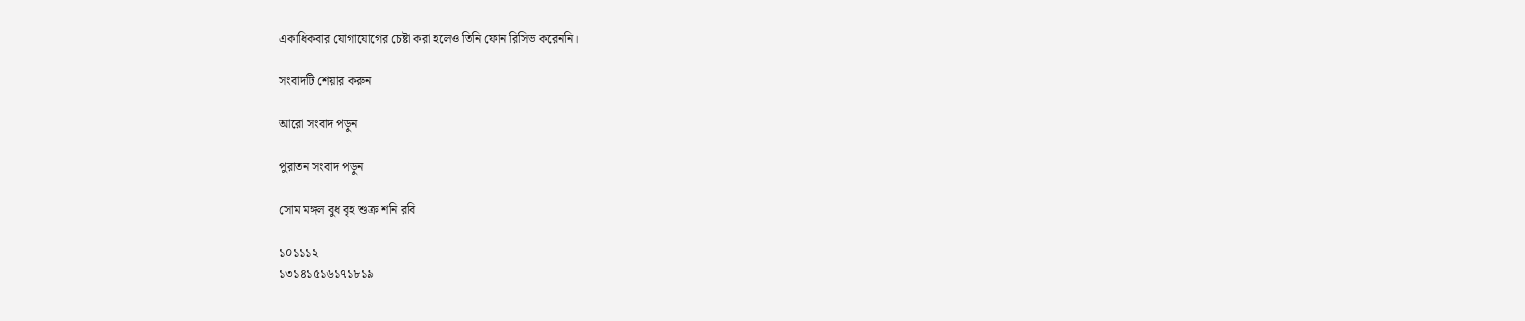একাধিকবার যোগাযোগের চেষ্টা করা হলেও তিনি ফোন রিসিভ করেননি।

সংবাদটি শেয়ার করুন

আরো সংবাদ পড়ুন

পুরাতন সংবাদ পড়ুন

সোম মঙ্গল বুধ বৃহ শুক্র শনি রবি

১০১১১২
১৩১৪১৫১৬১৭১৮১৯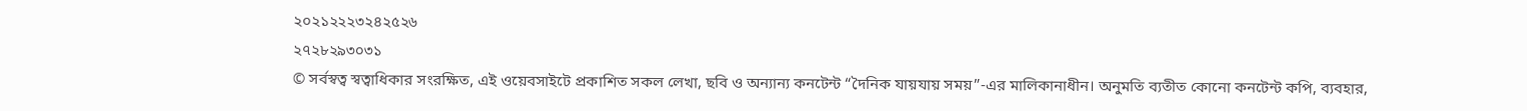২০২১২২২৩২৪২৫২৬
২৭২৮২৯৩০৩১
© সর্বস্বত্ব স্বত্বাধিকার সংরক্ষিত, এই ওয়েবসাইটে প্রকাশিত সকল লেখা, ছবি ও অন্যান্য কনটেন্ট “দৈনিক যায়যায় সময়”-এর মালিকানাধীন। অনুমতি ব্যতীত কোনো কনটেন্ট কপি, ব্যবহার,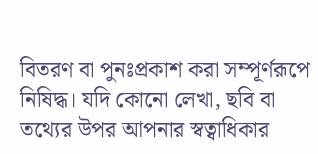বিতরণ বা পুনঃপ্রকাশ করা সম্পূর্ণরূপে নিষিদ্ধ। যদি কোনো লেখা, ছবি বা তথ্যের উপর আপনার স্বত্বাধিকার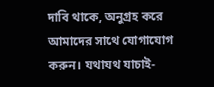দাবি থাকে, অনুগ্রহ করে আমাদের সাথে যোগাযোগ করুন। যথাযথ যাচাই-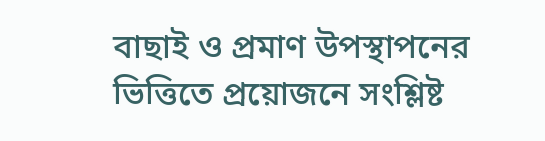বাছাই ও প্রমাণ উপস্থাপনের ভিত্তিতে প্রয়োজনে সংশ্লিষ্ট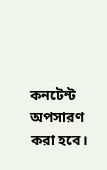কনটেন্ট অপসারণ করা হবে।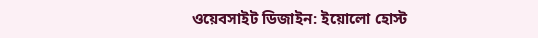ওয়েবসাইট ডিজাইন: ইয়োলো হোস্ট